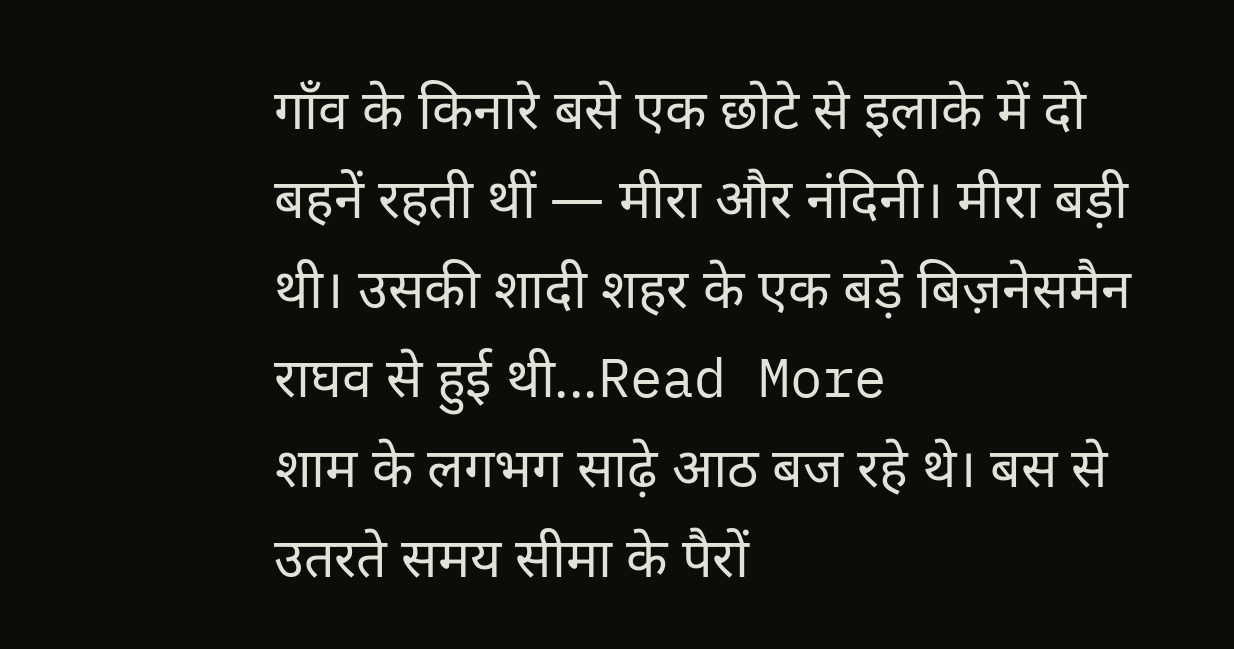गाँव के किनारे बसे एक छोटे से इलाके में दो बहनें रहती थीं — मीरा और नंदिनी। मीरा बड़ी थी। उसकी शादी शहर के एक बड़े बिज़नेसमैन राघव से हुई थी...Read More
शाम के लगभग साढ़े आठ बज रहे थे। बस से उतरते समय सीमा के पैरों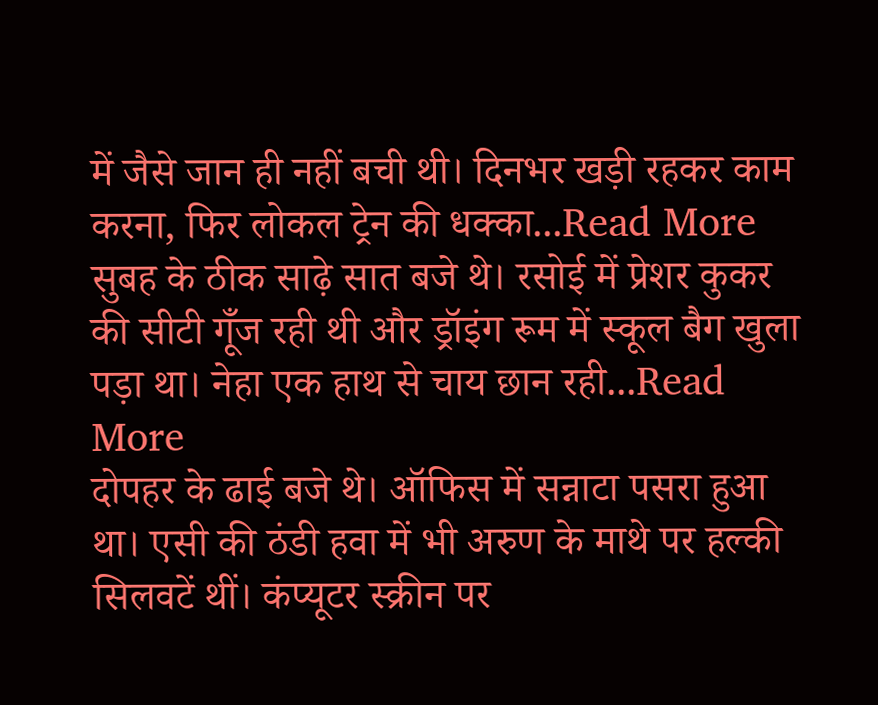में जैसे जान ही नहीं बची थी। दिनभर खड़ी रहकर काम करना, फिर लोकल ट्रेन की धक्का...Read More
सुबह के ठीक साढ़े सात बजे थे। रसोई में प्रेशर कुकर की सीटी गूँज रही थी और ड्रॉइंग रूम में स्कूल बैग खुला पड़ा था। नेहा एक हाथ से चाय छान रही...Read More
दोपहर के ढाई बजे थे। ऑफिस में सन्नाटा पसरा हुआ था। एसी की ठंडी हवा में भी अरुण के माथे पर हल्की सिलवटें थीं। कंप्यूटर स्क्रीन पर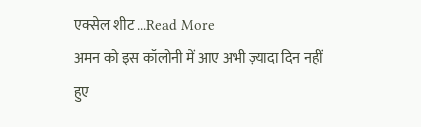एक्सेल शीट ...Read More
अमन को इस कॉलोनी में आए अभी ज़्यादा दिन नहीं हुए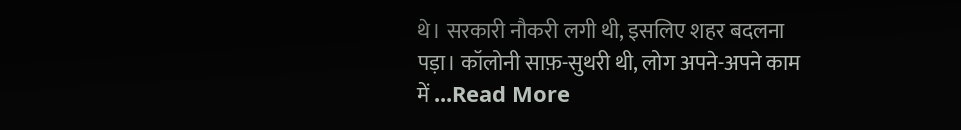थे। सरकारी नौकरी लगी थी, इसलिए शहर बदलना पड़ा। कॉलोनी साफ़-सुथरी थी, लोग अपने-अपने काम में ...Read More